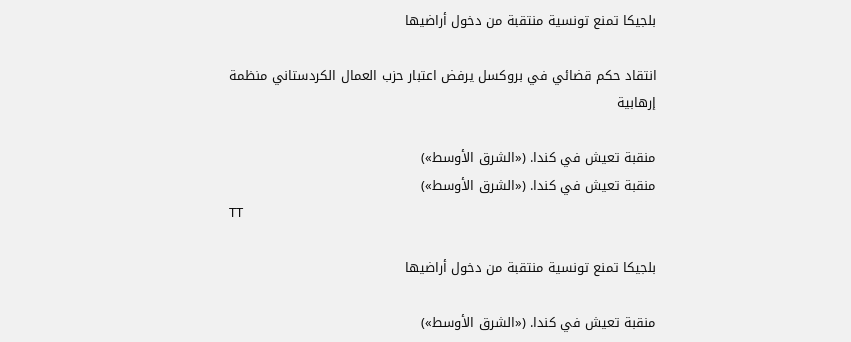بلجيكا تمنع تونسية منتقبة من دخول أراضيها

انتقاد حكم قضائي في بروكسل يرفض اعتبار حزب العمال الكردستاني منظمة إرهابية

منقبة تعيش في كندا. («الشرق الأوسط»)
منقبة تعيش في كندا. («الشرق الأوسط»)
TT

بلجيكا تمنع تونسية منتقبة من دخول أراضيها

منقبة تعيش في كندا. («الشرق الأوسط»)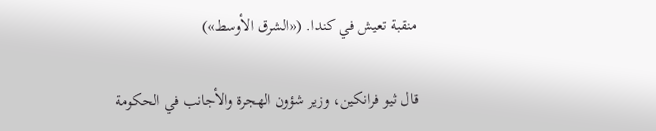منقبة تعيش في كندا. («الشرق الأوسط»)

قال ثيو فرانكين، وزير شؤون الهجرة والأجانب في الحكومة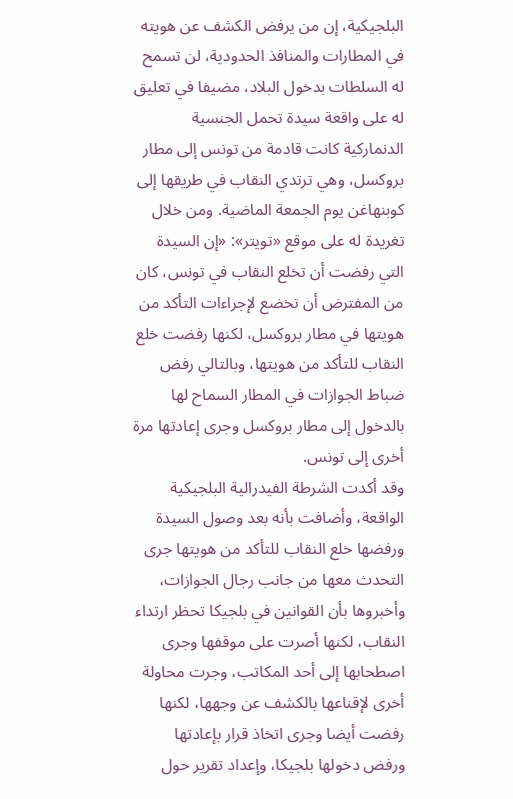البلجيكية، إن من يرفض الكشف عن هويته في المطارات والمنافذ الحدودية، لن تسمح له السلطات بدخول البلاد، مضيفا في تعليق له على واقعة سيدة تحمل الجنسية الدنماركية كانت قادمة من تونس إلى مطار بروكسل، وهي ترتدي النقاب في طريقها إلى كوبنهاغن يوم الجمعة الماضية. ومن خلال تغريدة له على موقع «تويتر»: «إن السيدة التي رفضت أن تخلع النقاب في تونس، كان من المفترض أن تخضع لإجراءات التأكد من هويتها في مطار بروكسل، لكنها رفضت خلع النقاب للتأكد من هويتها، وبالتالي رفض ضباط الجوازات في المطار السماح لها بالدخول إلى مطار بروكسل وجرى إعادتها مرة أخرى إلى تونس.
وقد أكدت الشرطة الفيدرالية البلجيكية الواقعة، وأضافت بأنه بعد وصول السيدة ورفضها خلع النقاب للتأكد من هويتها جرى التحدث معها من جانب رجال الجوازات، وأخبروها بأن القوانين في بلجيكا تحظر ارتداء النقاب، لكنها أصرت على موقفها وجرى اصطحابها إلى أحد المكاتب، وجرت محاولة أخرى لإقناعها بالكشف عن وجهها، لكنها رفضت أيضا وجرى اتخاذ قرار بإعادتها ورفض دخولها بلجيكا، وإعداد تقرير حول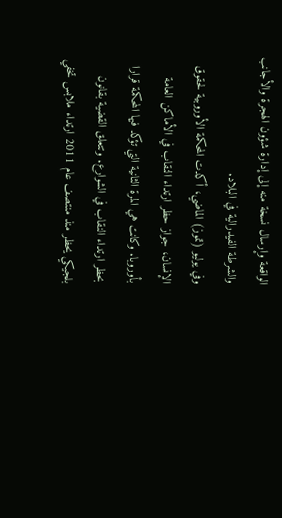الواقعة وإرسال نسخة منه إلى إدارة شؤون الهجرة والأجانب والشرطة الفيدرالية في البلاد.
وفي يوليو (تموز) الماضي، أكدت المحكمة الأوروبية لحقوق الإنسان، جواز حظر ارتداء النقاب في الأماكن العامة بأوروبا. وكانت هي المرة الثانية التي تؤكد فيها المحكمة قرارا بحظر ارتداء النقاب في الشوارع. وتتعلق القضية بقانون بلجيكي يحظر منذ منتصف عام 2011 ارتداء ملابس تخفي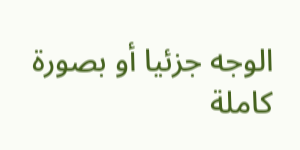الوجه جزئيا أو بصورة كاملة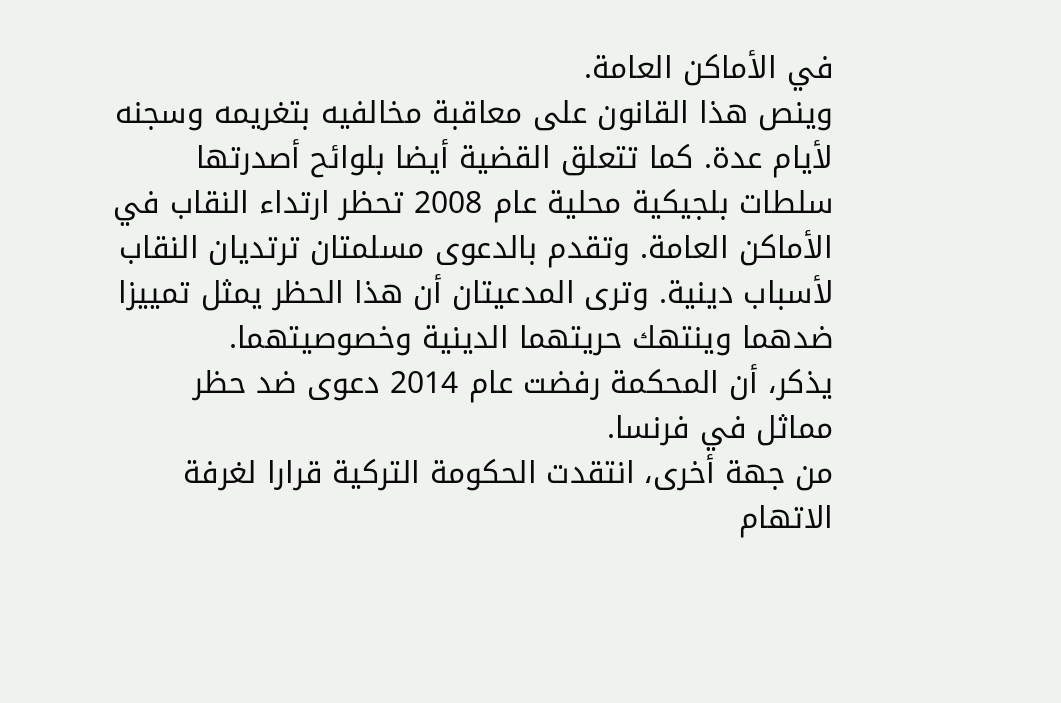في الأماكن العامة.
وينص هذا القانون على معاقبة مخالفيه بتغريمه وسجنه لأيام عدة. كما تتعلق القضية أيضا بلوائح أصدرتها سلطات بلجيكية محلية عام 2008 تحظر ارتداء النقاب في الأماكن العامة. وتقدم بالدعوى مسلمتان ترتديان النقاب لأسباب دينية. وترى المدعيتان أن هذا الحظر يمثل تمييزا ضدهما وينتهك حريتهما الدينية وخصوصيتهما.
يذكر، أن المحكمة رفضت عام 2014 دعوى ضد حظر مماثل في فرنسا.
من جهة أخرى، انتقدت الحكومة التركية قرارا لغرفة الاتهام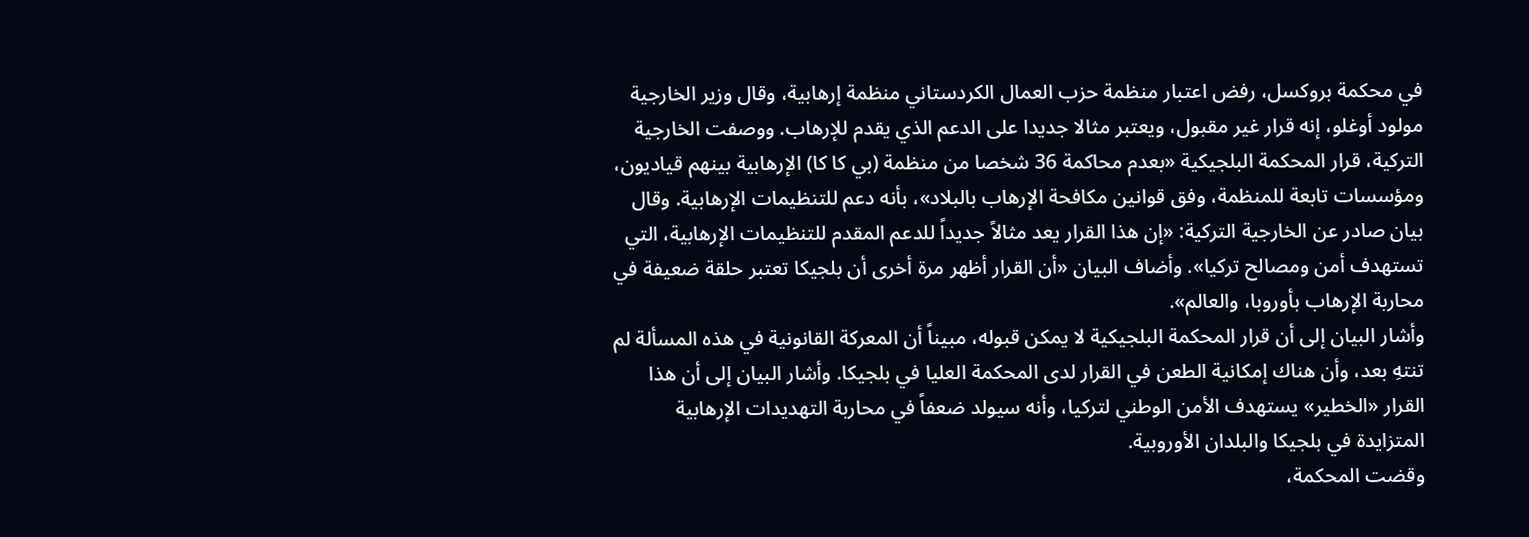في محكمة بروكسل، رفض اعتبار منظمة حزب العمال الكردستاني منظمة إرهابية، وقال وزير الخارجية مولود أوغلو، إنه قرار غير مقبول، ويعتبر مثالا جديدا على الدعم الذي يقدم للإرهاب. ووصفت الخارجية التركية، قرار المحكمة البلجيكية «بعدم محاكمة 36 شخصا من منظمة (بي كا كا) الإرهابية بينهم قياديون، ومؤسسات تابعة للمنظمة، وفق قوانين مكافحة الإرهاب بالبلاد»، بأنه دعم للتنظيمات الإرهابية. وقال بيان صادر عن الخارجية التركية: «إن هذا القرار يعد مثالاً جديداً للدعم المقدم للتنظيمات الإرهابية، التي تستهدف أمن ومصالح تركيا». وأضاف البيان «أن القرار أظهر مرة أخرى أن بلجيكا تعتبر حلقة ضعيفة في محاربة الإرهاب بأوروبا، والعالم».
وأشار البيان إلى أن قرار المحكمة البلجيكية لا يمكن قبوله، مبيناً أن المعركة القانونية في هذه المسألة لم تنتهِ بعد، وأن هناك إمكانية الطعن في القرار لدى المحكمة العليا في بلجيكا. وأشار البيان إلى أن هذا القرار «الخطير» يستهدف الأمن الوطني لتركيا، وأنه سيولد ضعفاً في محاربة التهديدات الإرهابية المتزايدة في بلجيكا والبلدان الأوروبية.
وقضت المحكمة،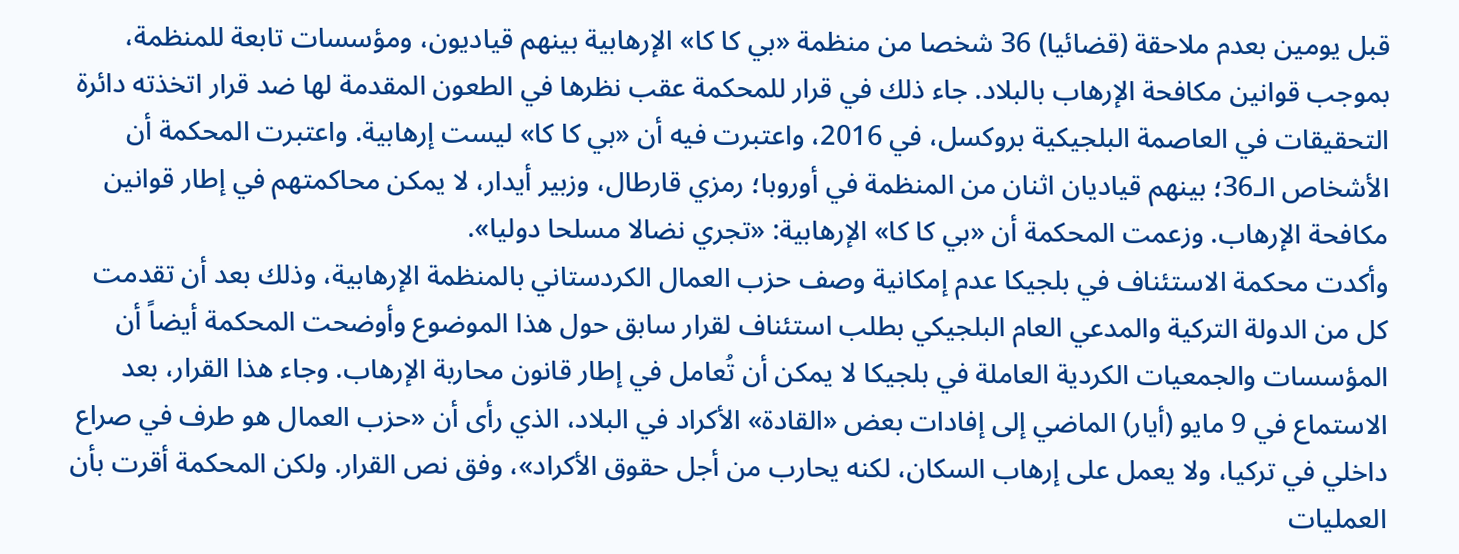قبل يومين بعدم ملاحقة (قضائيا) 36 شخصا من منظمة «بي كا كا» الإرهابية بينهم قياديون، ومؤسسات تابعة للمنظمة، بموجب قوانين مكافحة الإرهاب بالبلاد. جاء ذلك في قرار للمحكمة عقب نظرها في الطعون المقدمة لها ضد قرار اتخذته دائرة التحقيقات في العاصمة البلجيكية بروكسل، في 2016، واعتبرت فيه أن «بي كا كا» ليست إرهابية. واعتبرت المحكمة أن الأشخاص الـ36؛ بينهم قياديان اثنان من المنظمة في أوروبا؛ رمزي قارطال، وزبير أيدار، لا يمكن محاكمتهم في إطار قوانين مكافحة الإرهاب. وزعمت المحكمة أن «بي كا كا» الإرهابية: «تجري نضالا مسلحا دوليا».
وأكدت محكمة الاستئناف في بلجيكا عدم إمكانية وصف حزب العمال الكردستاني بالمنظمة الإرهابية، وذلك بعد أن تقدمت كل من الدولة التركية والمدعي العام البلجيكي بطلب استئناف لقرار سابق حول هذا الموضوع وأوضحت المحكمة أيضاً أن المؤسسات والجمعيات الكردية العاملة في بلجيكا لا يمكن أن تُعامل في إطار قانون محاربة الإرهاب. وجاء هذا القرار، بعد الاستماع في 9 مايو (أيار) الماضي إلى إفادات بعض «القادة» الأكراد في البلاد، الذي رأى أن «حزب العمال هو طرف في صراع داخلي في تركيا، ولا يعمل على إرهاب السكان، لكنه يحارب من أجل حقوق الأكراد»، وفق نص القرار. ولكن المحكمة أقرت بأن العمليات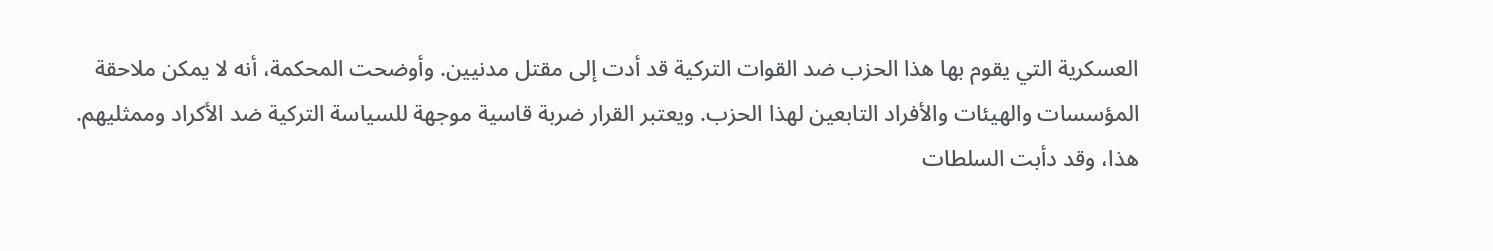العسكرية التي يقوم بها هذا الحزب ضد القوات التركية قد أدت إلى مقتل مدنيين. وأوضحت المحكمة، أنه لا يمكن ملاحقة المؤسسات والهيئات والأفراد التابعين لهذا الحزب. ويعتبر القرار ضربة قاسية موجهة للسياسة التركية ضد الأكراد وممثليهم.
هذا، وقد دأبت السلطات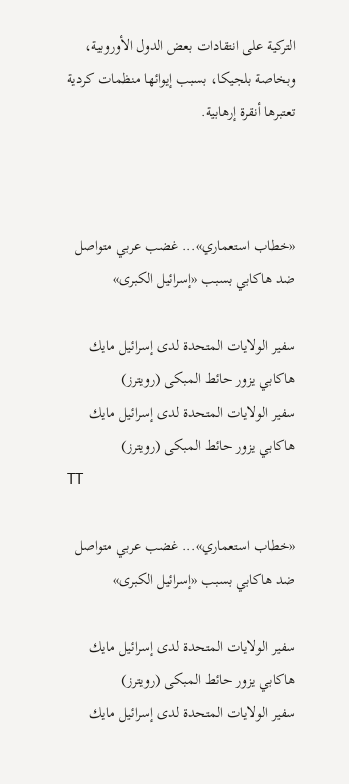التركية على انتقادات بعض الدول الأوروبية، وبخاصة بلجيكا، بسبب إيوائها منظمات كردية تعتبرها أنقرة إرهابية.



«خطاب استعماري»... غضب عربي متواصل ضد هاكابي بسبب «إسرائيل الكبرى»

سفير الولايات المتحدة لدى إسرائيل مايك هاكابي يزور حائط المبكى (رويترز)
سفير الولايات المتحدة لدى إسرائيل مايك هاكابي يزور حائط المبكى (رويترز)
TT

«خطاب استعماري»... غضب عربي متواصل ضد هاكابي بسبب «إسرائيل الكبرى»

سفير الولايات المتحدة لدى إسرائيل مايك هاكابي يزور حائط المبكى (رويترز)
سفير الولايات المتحدة لدى إسرائيل مايك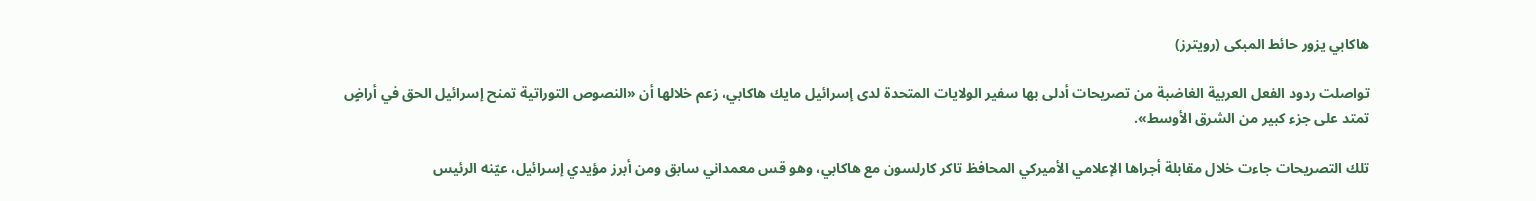هاكابي يزور حائط المبكى (رويترز)

تواصلت ردود الفعل العربية الغاضبة من تصريحات أدلى بها سفير الولايات المتحدة لدى إسرائيل مايك هاكابي، زعم خلالها أن «النصوص التوراتية تمنح إسرائيل الحق في أراضٍ تمتد على جزء كبير من الشرق الأوسط».

تلك التصريحات جاءت خلال مقابلة أجراها الإعلامي الأميركي المحافظ تاكر كارلسون مع هاكابي، وهو قس معمداني سابق ومن أبرز مؤيدي إسرائيل، عيّنه الرئيس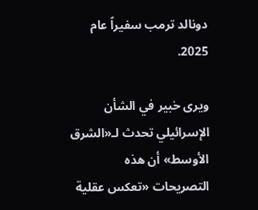دونالد ترمب سفيراً عام 2025.

ويرى خبير في الشأن الإسرائيلي تحدث لـ«الشرق الأوسط» أن هذه التصريحات «تعكس عقلية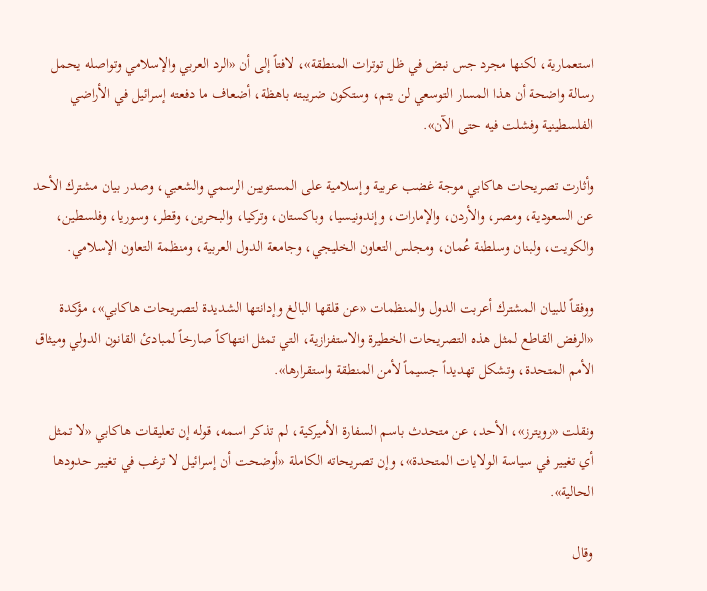استعمارية، لكنها مجرد جس نبض في ظل توترات المنطقة»، لافتاً إلى أن «الرد العربي والإسلامي وتواصله يحمل رسالة واضحة أن هذا المسار التوسعي لن يتم، وستكون ضريبته باهظة، أضعاف ما دفعته إسرائيل في الأراضي الفلسطينية وفشلت فيه حتى الآن».

وأثارت تصريحات هاكابي موجة غضب عربية وإسلامية على المستويين الرسمي والشعبي، وصدر بيان مشترك الأحد عن السعودية، ومصر، والأردن، والإمارات، وإندونيسيا، وباكستان، وتركيا، والبحرين، وقطر، وسوريا، وفلسطين، والكويت، ولبنان وسلطنة عُمان، ومجلس التعاون الخليجي، وجامعة الدول العربية، ومنظمة التعاون الإسلامي.

ووفقاً للبيان المشترك أعربت الدول والمنظمات «عن قلقها البالغ وإدانتها الشديدة لتصريحات هاكابي»، مؤكدة «الرفض القاطع لمثل هذه التصريحات الخطيرة والاستفزازية، التي تمثل انتهاكاً صارخاً لمبادئ القانون الدولي وميثاق الأمم المتحدة، وتشكل تهديداً جسيماً لأمن المنطقة واستقرارها».

ونقلت «رويترز»، الأحد، عن متحدث باسم السفارة الأميركية، لم تذكر اسمه، قوله إن تعليقات هاكابي «لا تمثل أي تغيير في سياسة الولايات المتحدة»، وإن تصريحاته الكاملة «أوضحت أن إسرائيل لا ترغب في تغيير حدودها الحالية».

وقال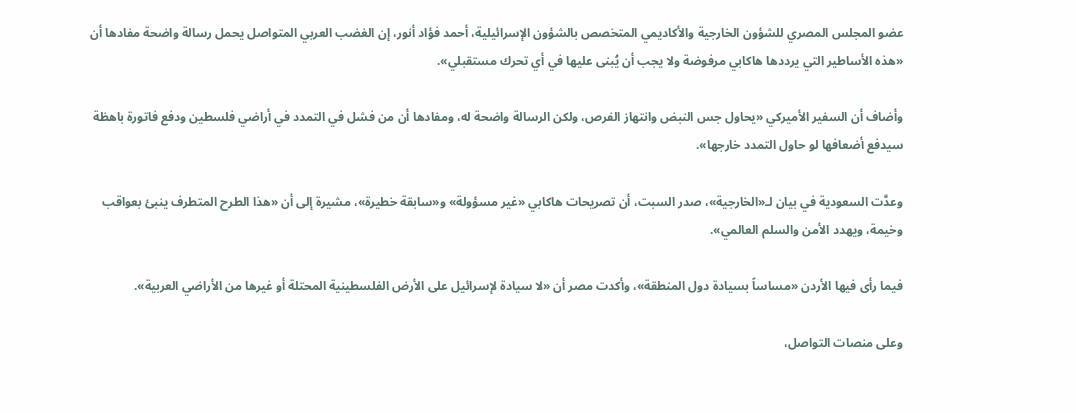عضو المجلس المصري للشؤون الخارجية والأكاديمي المتخصص بالشؤون الإسرائيلية، أحمد فؤاد أنور، إن الغضب العربي المتواصل يحمل رسالة واضحة مفادها أن «هذه الأساطير التي يرددها هاكابي مرفوضة ولا يجب أن يُبنى عليها في أي تحرك مستقبلي».

وأضاف أن السفير الأميركي «يحاول جس النبض وانتهاز الفرص، ولكن الرسالة واضحة له، ومفادها أن من فشل في التمدد في أراضي فلسطين ودفع فاتورة باهظة سيدفع أضعافها لو حاول التمدد خارجها».

وعدَّت السعودية في بيان لـ«الخارجية»، صدر السبت، أن تصريحات هاكابي «غير مسؤولة» و«سابقة خطيرة»، مشيرة إلى أن «هذا الطرح المتطرف ينبئ بعواقب وخيمة، ويهدد الأمن والسلم العالمي».

فيما رأى فيها الأردن «مساساً بسيادة دول المنطقة»، وأكدت مصر أن «لا سيادة لإسرائيل على الأرض الفلسطينية المحتلة أو غيرها من الأراضي العربية».

وعلى منصات التواصل،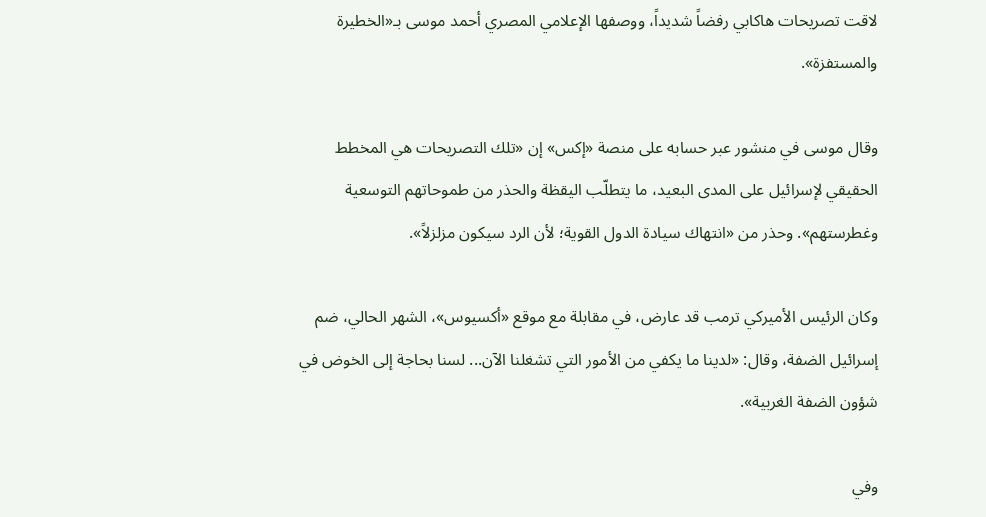لاقت تصريحات هاكابي رفضاً شديداً، ووصفها الإعلامي المصري أحمد موسى بـ«الخطيرة والمستفزة».

وقال موسى في منشور عبر حسابه على منصة «إكس» إن «تلك التصريحات هي المخطط الحقيقي لإسرائيل على المدى البعيد، ما يتطلّب اليقظة والحذر من طموحاتهم التوسعية وغطرستهم». وحذر من «انتهاك سيادة الدول القوية؛ لأن الرد سيكون مزلزلاً».

وكان الرئيس الأميركي ترمب قد عارض، في مقابلة مع موقع «أكسيوس»، الشهر الحالي، ضم إسرائيل الضفة، وقال: «لدينا ما يكفي من الأمور التي تشغلنا الآن... لسنا بحاجة إلى الخوض في شؤون الضفة الغربية».

وفي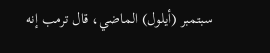سبتمبر (أيلول) الماضي، قال ترمب إنه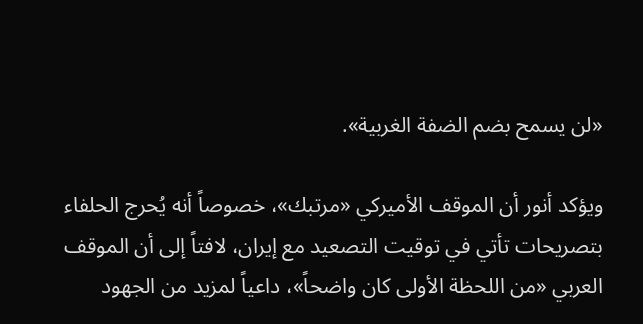«لن يسمح بضم الضفة الغربية».

ويؤكد أنور أن الموقف الأميركي «مرتبك»، خصوصاً أنه يُحرج الحلفاء بتصريحات تأتي في توقيت التصعيد مع إيران، لافتاً إلى أن الموقف العربي «من اللحظة الأولى كان واضحاً»، داعياً لمزيد من الجهود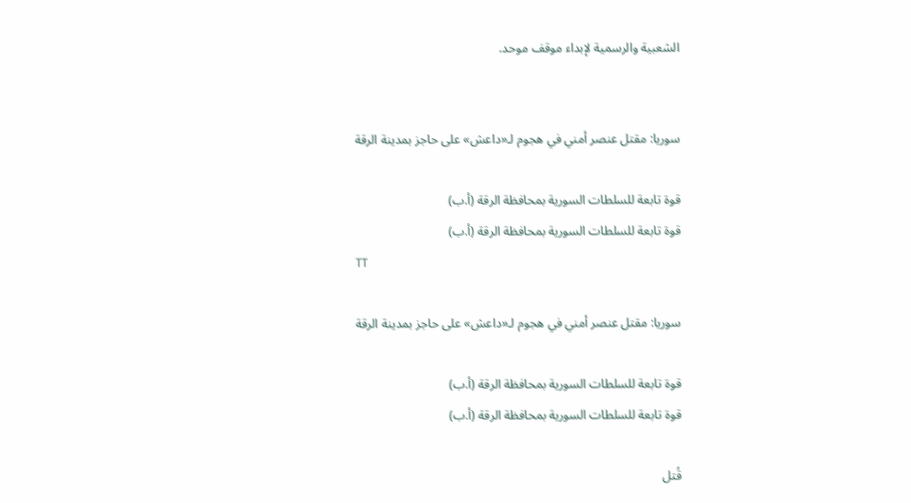الشعبية والرسمية لإبداء موقف موحد.


سوريا: مقتل عنصر أمني في هجوم لـ«داعش» على حاجز بمدينة الرقة

قوة تابعة للسلطات السورية بمحافظة الرقة (أ.ب)
قوة تابعة للسلطات السورية بمحافظة الرقة (أ.ب)
TT

سوريا: مقتل عنصر أمني في هجوم لـ«داعش» على حاجز بمدينة الرقة

قوة تابعة للسلطات السورية بمحافظة الرقة (أ.ب)
قوة تابعة للسلطات السورية بمحافظة الرقة (أ.ب)

قُتل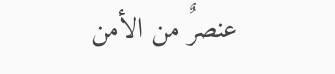عنصرٌ من الأمن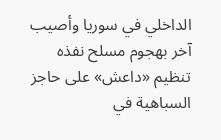الداخلي في سوريا وأصيب آخر بهجوم مسلح نفذه تنظيم «داعش» على حاجز السباهية في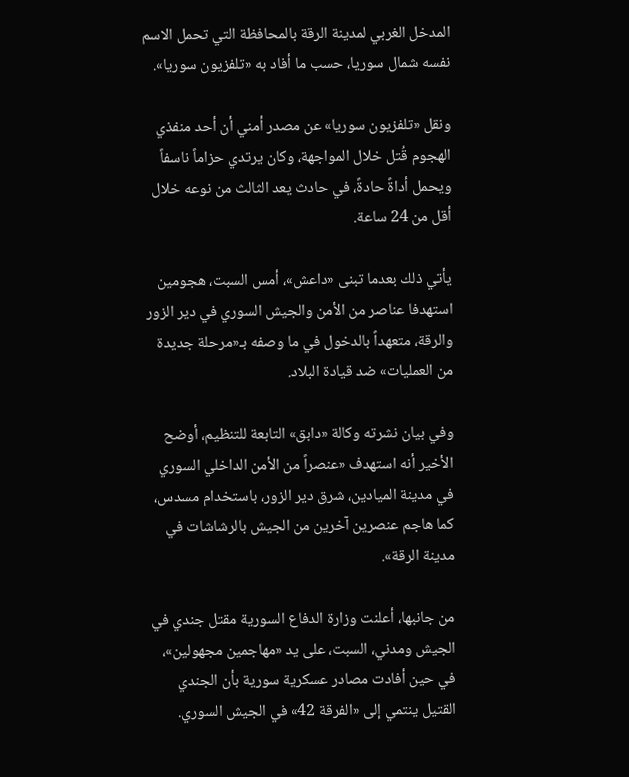المدخل الغربي لمدينة الرقة بالمحافظة التي تحمل الاسم نفسه شمال سوريا، حسب ما أفاد به «تلفزيون سوريا».

ونقل «تلفزيون سوريا» عن مصدر أمني أن أحد منفذي الهجوم قُتل خلال المواجهة، وكان يرتدي حزاماً ناسفاً ويحمل أداةً حادةً، في حادث يعد الثالث من نوعه خلال أقل من 24 ساعة.

يأتي ذلك بعدما تبنى «داعش»، أمس السبت، هجومين استهدفا عناصر من الأمن والجيش السوري في دير الزور والرقة، متعهداً بالدخول في ما وصفه بـ«مرحلة جديدة من العمليات» ضد قيادة البلاد.

وفي بيان نشرته وكالة «دابق» التابعة للتنظيم، أوضح الأخير أنه استهدف «عنصراً من الأمن الداخلي السوري في مدينة الميادين، شرق دير الزور، باستخدام مسدس، كما هاجم عنصرين آخرين من الجيش بالرشاشات في مدينة الرقة».

من جانبها، أعلنت وزارة الدفاع السورية مقتل جندي في الجيش ومدني، السبت، على يد «مهاجمين مجهولين»، في حين أفادت مصادر عسكرية سورية بأن الجندي القتيل ينتمي إلى «الفرقة 42» في الجيش السوري.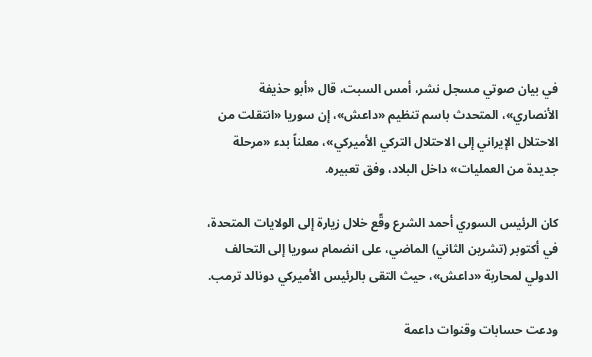في بيان صوتي مسجل نشر، أمس السبت، قال «أبو حذيفة الأنصاري»، المتحدث باسم تنظيم «داعش»، إن سوريا «انتقلت من الاحتلال الإيراني إلى الاحتلال التركي الأميركي»، معلناً بدء «مرحلة جديدة من العمليات» داخل البلاد، وفق تعبيره.

كان الرئيس السوري أحمد الشرع وقّع خلال زيارة إلى الولايات المتحدة، في أكتوبر (تشرين الثاني) الماضي، على انضمام سوريا إلى التحالف الدولي لمحاربة «داعش»، حيث التقى بالرئيس الأميركي دونالد ترمب.

ودعت حسابات وقنوات داعمة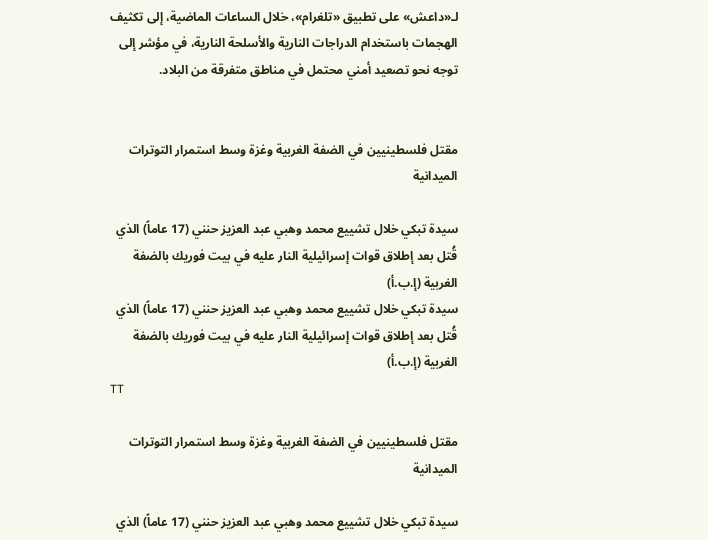لـ«داعش» على تطبيق «تلغرام»، خلال الساعات الماضية، إلى تكثيف الهجمات باستخدام الدراجات النارية والأسلحة النارية، في مؤشر إلى توجه نحو تصعيد أمني محتمل في مناطق متفرقة من البلاد.


مقتل فلسطينيين في الضفة الغربية وغزة وسط استمرار التوترات الميدانية

سيدة تبكي خلال تشييع محمد وهبي عبد العزيز حنني (17 عاماً) الذي قُتل بعد إطلاق قوات إسرائيلية النار عليه في بيت فوريك بالضفة الغربية (إ.ب.أ)
سيدة تبكي خلال تشييع محمد وهبي عبد العزيز حنني (17 عاماً) الذي قُتل بعد إطلاق قوات إسرائيلية النار عليه في بيت فوريك بالضفة الغربية (إ.ب.أ)
TT

مقتل فلسطينيين في الضفة الغربية وغزة وسط استمرار التوترات الميدانية

سيدة تبكي خلال تشييع محمد وهبي عبد العزيز حنني (17 عاماً) الذي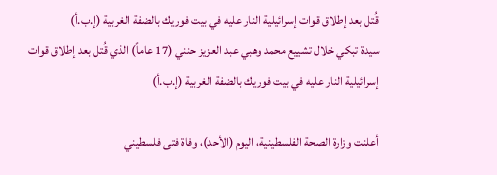قُتل بعد إطلاق قوات إسرائيلية النار عليه في بيت فوريك بالضفة الغربية (إ.ب.أ)
سيدة تبكي خلال تشييع محمد وهبي عبد العزيز حنني (17 عاماً) الذي قُتل بعد إطلاق قوات إسرائيلية النار عليه في بيت فوريك بالضفة الغربية (إ.ب.أ)

أعلنت وزارة الصحة الفلسطينية، اليوم (الأحد)، وفاة فتى فلسطيني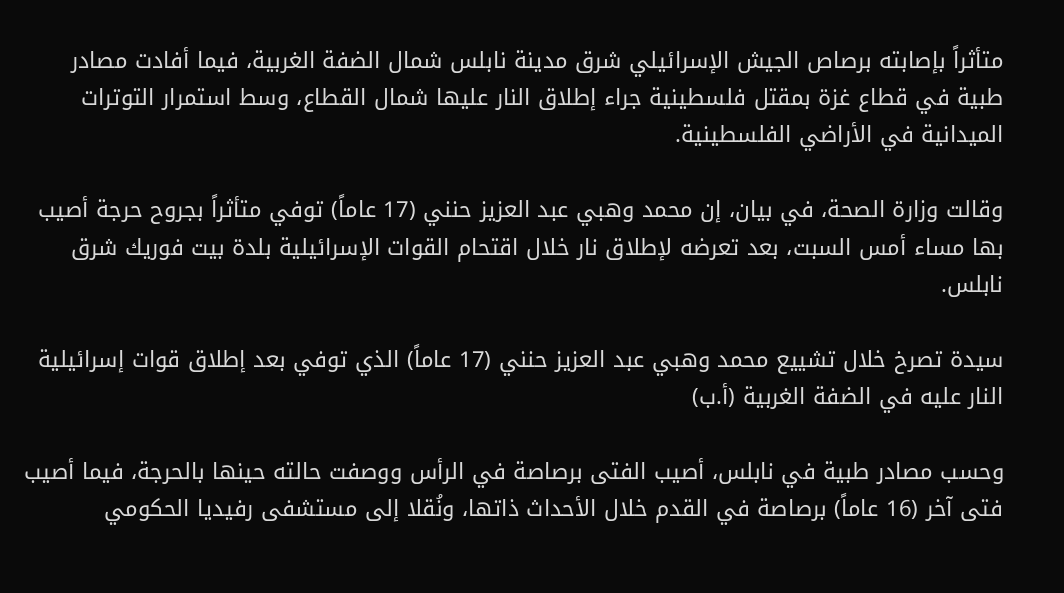متأثراً بإصابته برصاص الجيش الإسرائيلي شرق مدينة نابلس شمال الضفة الغربية، فيما أفادت مصادر طبية في قطاع غزة بمقتل فلسطينية جراء إطلاق النار عليها شمال القطاع، وسط استمرار التوترات الميدانية في الأراضي الفلسطينية.

وقالت وزارة الصحة، في بيان، إن محمد وهبي عبد العزيز حنني (17 عاماً) توفي متأثراً بجروح حرجة أصيب بها مساء أمس السبت، بعد تعرضه لإطلاق نار خلال اقتحام القوات الإسرائيلية بلدة بيت فوريك شرق نابلس.

سيدة تصرخ خلال تشييع محمد وهبي عبد العزيز حنني (17 عاماً) الذي توفي بعد إطلاق قوات إسرائيلية النار عليه في الضفة الغربية (أ.ب)

وحسب مصادر طبية في نابلس، أصيب الفتى برصاصة في الرأس ووصفت حالته حينها بالحرجة، فيما أصيب فتى آخر (16 عاماً) برصاصة في القدم خلال الأحداث ذاتها، ونُقلا إلى مستشفى رفيديا الحكومي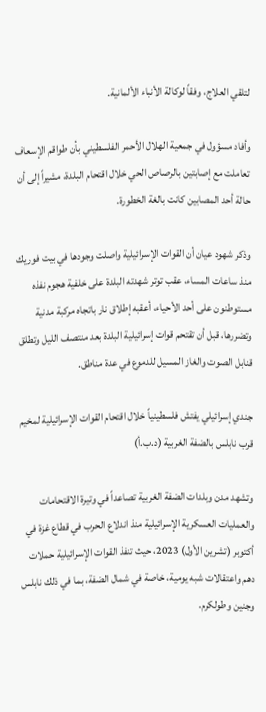لتلقي العلاج، وفقاً لوكالة الأنباء الألمانية.

وأفاد مسؤول في جمعية الهلال الأحمر الفلسطيني بأن طواقم الإسعاف تعاملت مع إصابتين بالرصاص الحي خلال اقتحام البلدة، مشيراً إلى أن حالة أحد المصابين كانت بالغة الخطورة.

وذكر شهود عيان أن القوات الإسرائيلية واصلت وجودها في بيت فوريك منذ ساعات المساء، عقب توتر شهدته البلدة على خلفية هجوم نفذه مستوطنون على أحد الأحياء، أعقبه إطلاق نار باتجاه مركبة مدنية وتضررها، قبل أن تقتحم قوات إسرائيلية البلدة بعد منتصف الليل وتطلق قنابل الصوت والغاز المسيل للدموع في عدة مناطق.

جندي إسرائيلي يفتش فلسطينياً خلال اقتحام القوات الإسرائيلية لمخيم قرب نابلس بالضفة الغربية (د.ب.أ)

وتشهد مدن وبلدات الضفة الغربية تصاعداً في وتيرة الاقتحامات والعمليات العسكرية الإسرائيلية منذ اندلاع الحرب في قطاع غزة في أكتوبر (تشرين الأول) 2023، حيث تنفذ القوات الإسرائيلية حملات دهم واعتقالات شبه يومية، خاصة في شمال الضفة، بما في ذلك نابلس وجنين وطولكرم.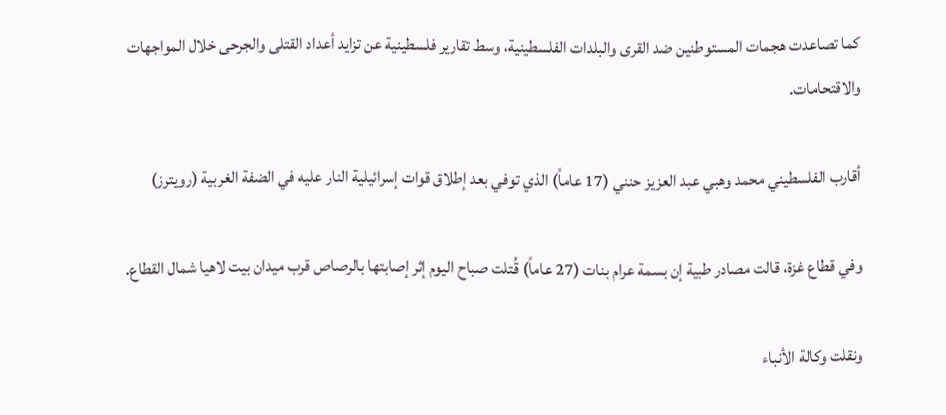كما تصاعدت هجمات المستوطنين ضد القرى والبلدات الفلسطينية، وسط تقارير فلسطينية عن تزايد أعداد القتلى والجرحى خلال المواجهات والاقتحامات.

أقارب الفلسطيني محمد وهبي عبد العزيز حنني (17 عاماً) الذي توفي بعد إطلاق قوات إسرائيلية النار عليه في الضفة الغربية (رويترز)

وفي قطاع غزة، قالت مصادر طبية إن بسمة عرام بنات (27 عاماً) قُتلت صباح اليوم إثر إصابتها بالرصاص قرب ميدان بيت لاهيا شمال القطاع.

ونقلت وكالة الأنباء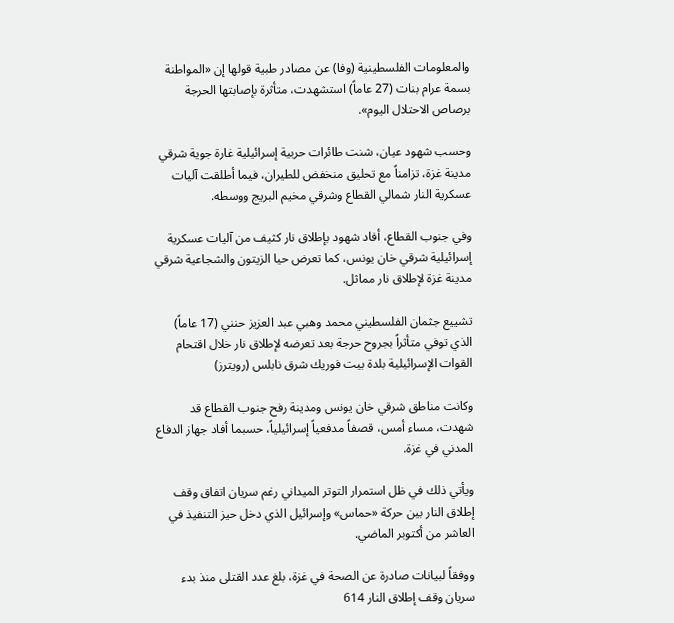والمعلومات الفلسطينية (وفا) عن مصادر طبية قولها إن «المواطنة بسمة عرام بنات (27 عاماً) استشهدت، متأثرة بإصابتها الحرجة برصاص الاحتلال اليوم».

وحسب شهود عيان، شنت طائرات حربية إسرائيلية غارة جوية شرقي مدينة غزة، تزامناً مع تحليق منخفض للطيران، فيما أطلقت آليات عسكرية النار شمالي القطاع وشرقي مخيم البريج ووسطه.

وفي جنوب القطاع، أفاد شهود بإطلاق نار كثيف من آليات عسكرية إسرائيلية شرقي خان يونس، كما تعرض حيا الزيتون والشجاعية شرقي مدينة غزة لإطلاق نار مماثل.

تشييع جثمان الفلسطيني محمد وهبي عبد العزيز حنني (17 عاماً) الذي توفي متأثراً بجروح حرجة بعد تعرضه لإطلاق نار خلال اقتحام القوات الإسرائيلية بلدة بيت فوريك شرق نابلس (رويترز)

وكانت مناطق شرقي خان يونس ومدينة رفح جنوب القطاع قد شهدت، مساء أمس، قصفاً مدفعياً إسرائيلياً، حسبما أفاد جهاز الدفاع المدني في غزة.

ويأتي ذلك في ظل استمرار التوتر الميداني رغم سريان اتفاق وقف إطلاق النار بين حركة «حماس» وإسرائيل الذي دخل حيز التنفيذ في العاشر من أكتوبر الماضي.

ووفقاً لبيانات صادرة عن الصحة في غزة، بلغ عدد القتلى منذ بدء سريان وقف إطلاق النار 614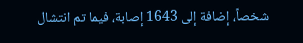شخصاً، إضافة إلى 1643 إصابة، فيما تم انتشال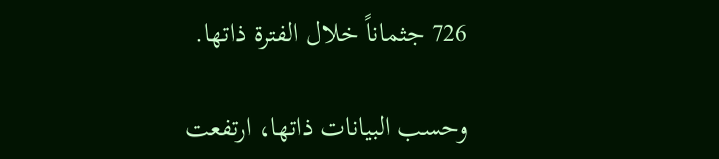726 جثماناً خلال الفترة ذاتها.

وحسب البيانات ذاتها، ارتفعت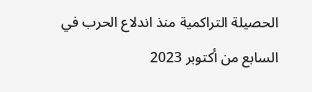الحصيلة التراكمية منذ اندلاع الحرب في السابع من أكتوبر 2023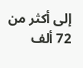إلى أكثر من 72 ألف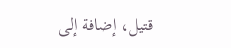قتيل، إضافة إلى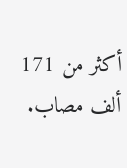أكثر من 171 ألف مصاب.